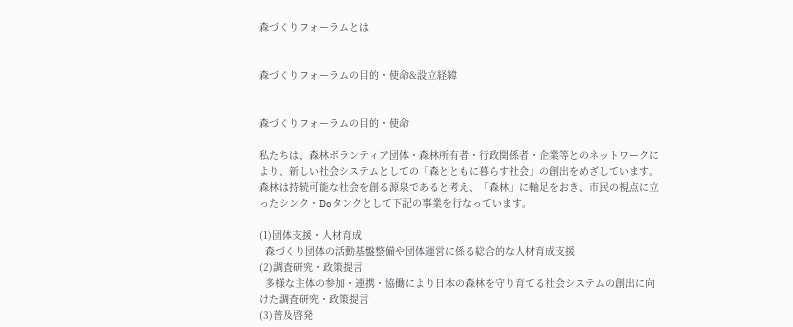森づくりフォーラムとは


森づくりフォーラムの目的・使命&設立経緯


森づくりフォーラムの目的・使命

私たちは、森林ボランティア団体・森林所有者・行政関係者・企業等とのネットワークにより、新しい社会システムとしての「森とともに暮らす社会」の創出をめざしています。
森林は持続可能な社会を創る源泉であると考え、「森林」に軸足をおき、市民の視点に立ったシンク・Doタンクとして下記の事業を行なっています。

(1)団体支援・人材育成
  森づくり団体の活動基盤整備や団体運営に係る総合的な人材育成支援
(2)調査研究・政策提言
  多様な主体の参加・連携・協働により日本の森林を守り育てる社会システムの創出に向けた調査研究・政策提言
(3)普及啓発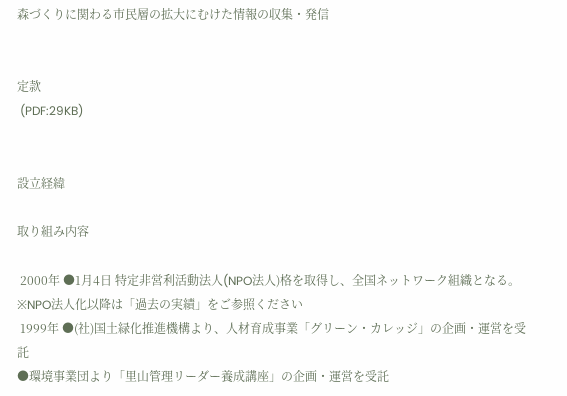森づくりに関わる市民層の拡大にむけた情報の収集・発信


定款
 (PDF:29KB)


設立経緯

取り組み内容

 2000年 ●1月4日 特定非営利活動法人(NPO法人)格を取得し、全国ネットワーク組織となる。
※NPO法人化以降は「過去の実績」をご参照ください
 1999年 ●(社)国土緑化推進機構より、人材育成事業「グリーン・カレッジ」の企画・運営を受託
●環境事業団より「里山管理リーダー養成講座」の企画・運営を受託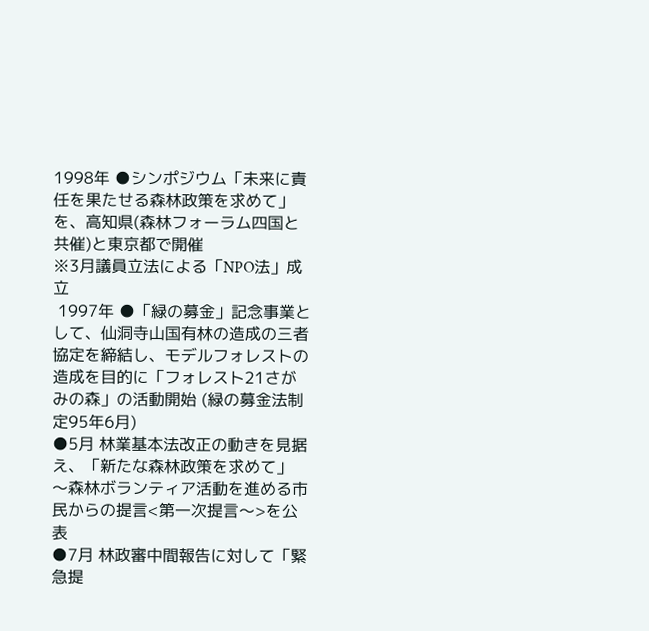1998年 ●シンポジウム「未来に責任を果たせる森林政策を求めて」を、高知県(森林フォーラム四国と共催)と東京都で開催
※3月議員立法による「NPO法」成立
 1997年 ●「緑の募金」記念事業として、仙洞寺山国有林の造成の三者協定を締結し、モデルフォレストの造成を目的に「フォレスト21さがみの森」の活動開始 (緑の募金法制定95年6月)
●5月 林業基本法改正の動きを見据え、「新たな森林政策を求めて」 〜森林ボランティア活動を進める市民からの提言<第一次提言〜>を公表
●7月 林政審中間報告に対して「緊急提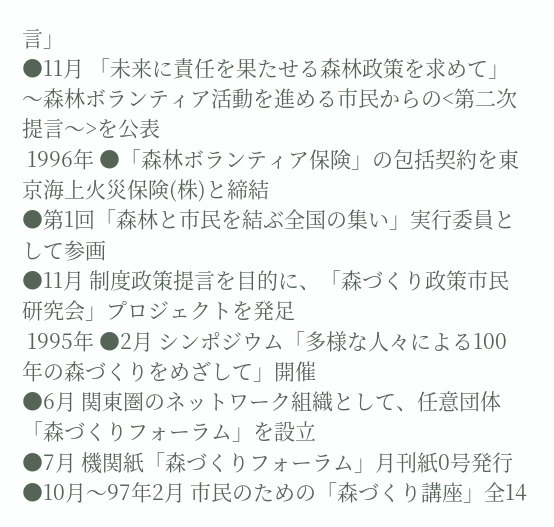言」
●11月 「未来に責任を果たせる森林政策を求めて」〜森林ボランティア活動を進める市民からの<第二次提言〜>を公表
 1996年 ●「森林ボランティア保険」の包括契約を東京海上火災保険(株)と締結
●第1回「森林と市民を結ぶ全国の集い」実行委員として参画
●11月 制度政策提言を目的に、「森づくり政策市民研究会」プロジェクトを発足
 1995年 ●2月 シンポジウム「多様な人々による100年の森づくりをめざして」開催
●6月 関東圏のネットワーク組織として、任意団体「森づくりフォーラム」を設立
●7月 機関紙「森づくりフォーラム」月刊紙0号発行
●10月〜97年2月 市民のための「森づくり講座」全14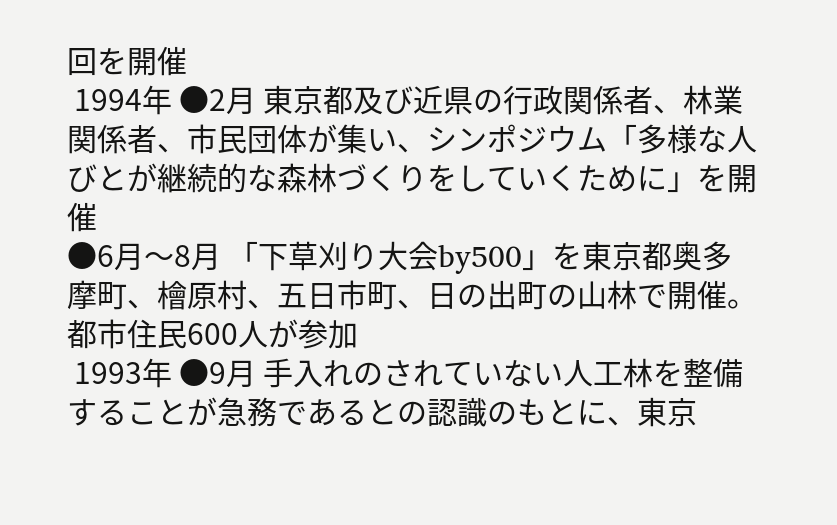回を開催
 1994年 ●2月 東京都及び近県の行政関係者、林業関係者、市民団体が集い、シンポジウム「多様な人びとが継続的な森林づくりをしていくために」を開催
●6月〜8月 「下草刈り大会by500」を東京都奥多摩町、檜原村、五日市町、日の出町の山林で開催。都市住民600人が参加
 1993年 ●9月 手入れのされていない人工林を整備することが急務であるとの認識のもとに、東京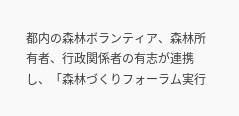都内の森林ボランティア、森林所有者、行政関係者の有志が連携し、「森林づくりフォーラム実行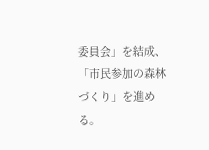委員会」を結成、「市民参加の森林づくり」を進める。